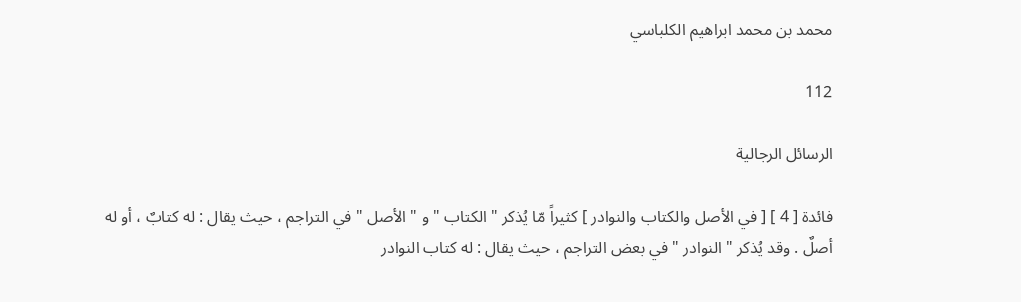محمد بن محمد ابراهيم الكلباسي

112

الرسائل الرجالية

فائدة [ 4 ] [ في الأصل والكتاب والنوادر ] كثيراً مّا يُذكر " الكتاب " و " الأصل " في التراجم ، حيث يقال : له كتابٌ ، أو له أصلٌ . وقد يُذكر " النوادر " في بعض التراجم ، حيث يقال : له كتاب النوادر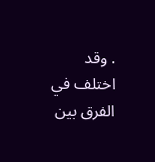. وقد اختلف في الفرق بين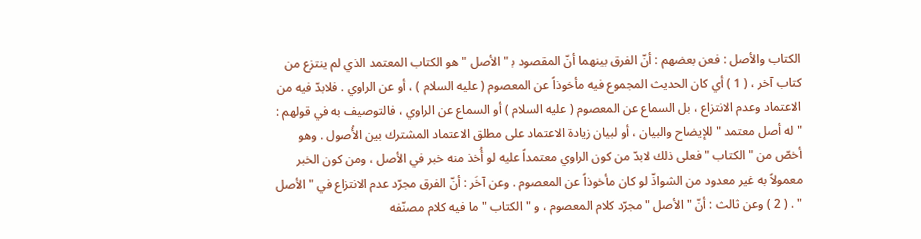الكتاب والأصل : فعن بعضهم : أنّ الفرق بينهما أنّ المقصود ب‍ " الأصل " هو الكتاب المعتمد الذي لم ينتزع من كتاب آخر ، ( 1 ) أي كان الحديث المجموع فيه مأخوذاً عن المعصوم ( عليه السلام ) ، أو عن الراوي . فلابدّ فيه من الاعتماد وعدم الانتزاع ، بل السماع عن المعصوم ( عليه السلام ) أو السماع عن الراوي ، فالتوصيف به في قولهم : " له أصل معتمد " للإيضاح والبيان ، أو لبيان زيادة الاعتماد على مطلق الاعتماد المشترك بين الأُصول . وهو أخصّ من " الكتاب " فعلى ذلك لابدّ من كون الراوي معتمداً عليه لو أُخذ منه خبر في الأصل ، ومن كون الخبر معمولاً به غير معدود من الشواذّ لو كان مأخوذاً عن المعصوم . وعن آخَر : أنّ الفرق مجرّد عدم الانتزاع في " الأصل " . ( 2 ) وعن ثالث : أنّ " الأصل " مجرّد كلام المعصوم ، و " الكتاب " ما فيه كلام مصنّفه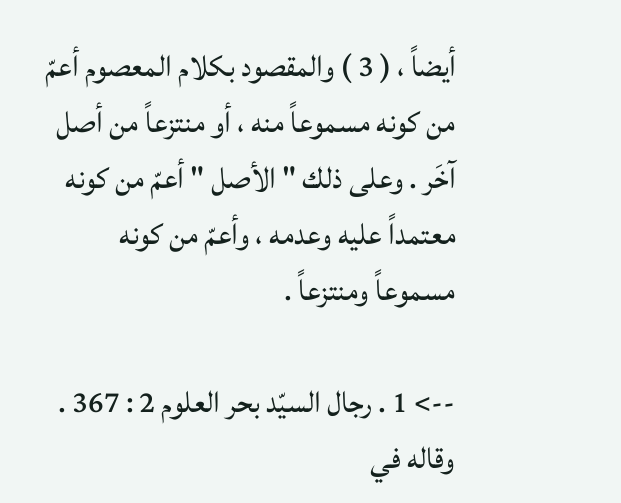أيضاً ، ( 3 ) والمقصود بكلام المعصوم أعمّ من كونه مسموعاً منه ، أو منتزعاً من أصل آخَر . وعلى ذلك " الأصل " أعمّ من كونه معتمداً عليه وعدمه ، وأعمّ من كونه مسموعاً ومنتزعاً .

--> 1 . رجال السيّد بحر العلوم 2 : 367 . وقاله في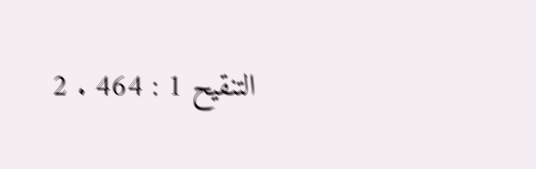التنقيح 1 : 464 . 2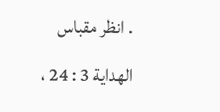. انظر مقباس الهداية 3 : 24 ،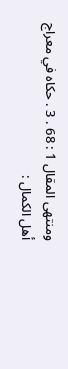ومنتهى المقال 1 : 68 . 3 . حكاه في معراج أهل الكمال :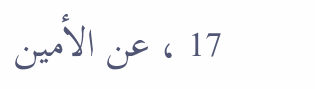17 ، عن الأمين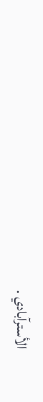الأسترآبادي .